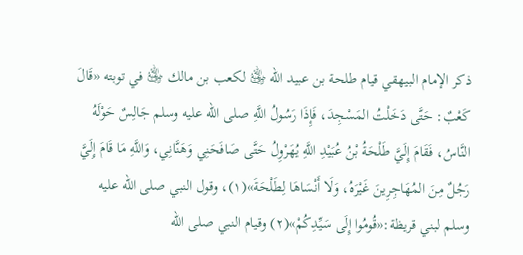ذكر الإمام البيهقي قيام طلحة بن عبيد الله ﵁ لكعب بن مالك ﵁ في توبته «قَالَ كَعْبٌ: حَتَّى دَخَلْتُ المَسْجِدَ، فَإِذَا رَسُولُ اللَّهِ صلى الله عليه وسلم جَالِسٌ حَوْلَهُ النَّاسُ، فَقَامَ إِلَيَّ طَلْحَةُ بْنُ عُبَيْدِ اللَّهِ يُهَرْوِلُ حَتَّى صَافَحَنِي وَهَنَّانِي، وَاللَّهِ مَا قَامَ إِلَيَّ رَجُلٌ مِنَ المُهَاجِرِينَ غَيْرَهُ، وَلَا أَنْسَاهَا لِطَلْحَةَ»(١)، وقول النبي صلى الله عليه وسلم لبني قريظة:«قُومُوا إِلَى سَيِّدِكُمْ»(٢) وقيام النبي صلى الله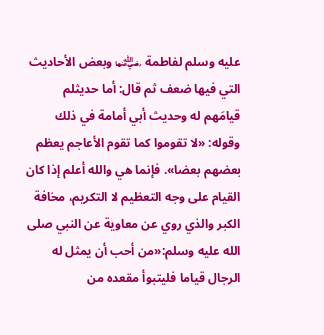عليه وسلم لفاطمة ﵂ وبعض الأحاديث التي فيها ضعف ثم قال: أما حديثلم قيامَهم له وحديث أبي أمامة في ذلك وقوله: «لا تقوموا كما تقوم الأعاجم يعظم بعضهم بعضا». فإنما هي والله أعلم إذا كان القيام على وجه التعظيم لا التكريم، مخافة الكبر والذي روي عن معاوية عن النبي صلى الله عليه وسلم:«من أحب أن يمثل له الرجال قياما فليتبوأ مقعده من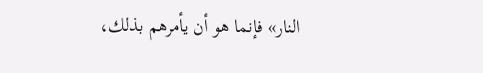النار» فإنما هو أن يأمرهم بذلك،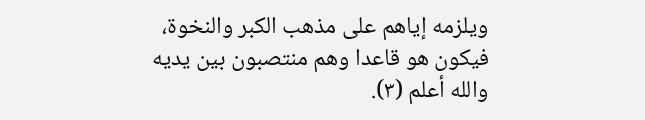ويلزمه إياهم على مذهب الكبر والنخوة، فيكون هو قاعدا وهم منتصبون بين يديه والله أعلم (٣).